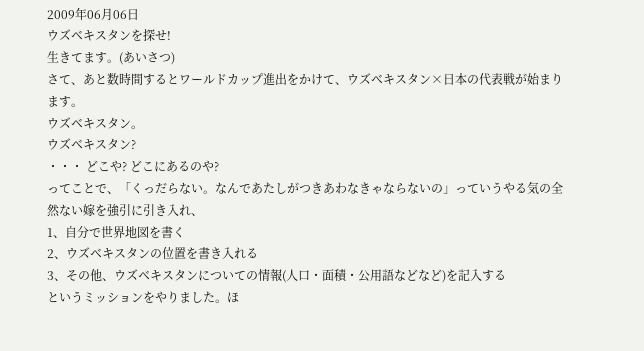2009年06月06日
ウズベキスタンを探せ!
生きてます。(あいさつ)
さて、あと数時間するとワールドカップ進出をかけて、ウズベキスタン×日本の代表戦が始まります。
ウズベキスタン。
ウズベキスタン?
・・・ どこや? どこにあるのや?
ってことで、「くっだらない。なんであたしがつきあわなきゃならないの」っていうやる気の全然ない嫁を強引に引き入れ、
1、自分で世界地図を書く
2、ウズベキスタンの位置を書き入れる
3、その他、ウズベキスタンについての情報(人口・面積・公用語などなど)を記入する
というミッションをやりました。ほ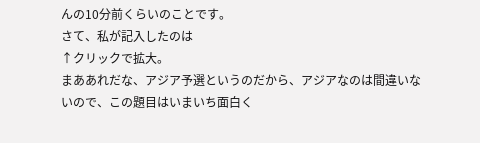んの10分前くらいのことです。
さて、私が記入したのは
↑クリックで拡大。
まああれだな、アジア予選というのだから、アジアなのは間違いないので、この題目はいまいち面白く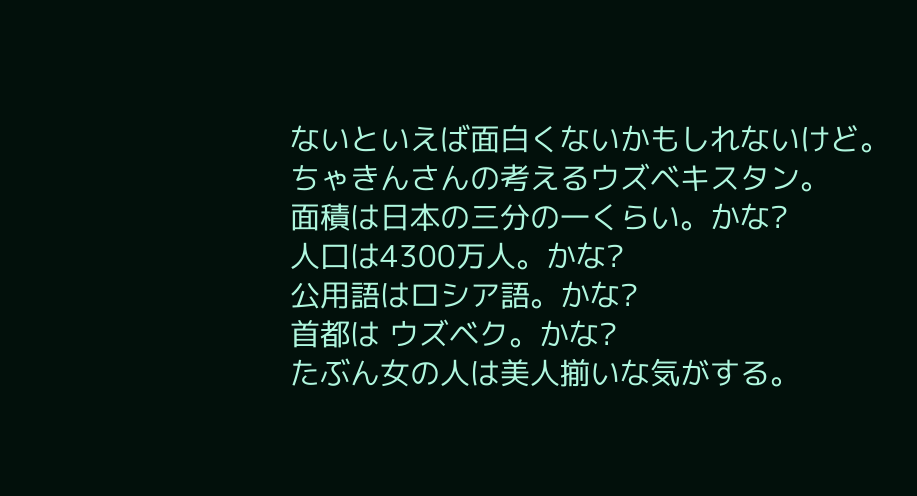ないといえば面白くないかもしれないけど。
ちゃきんさんの考えるウズベキスタン。
面積は日本の三分の一くらい。かな?
人口は4300万人。かな?
公用語はロシア語。かな?
首都は ウズベク。かな?
たぶん女の人は美人揃いな気がする。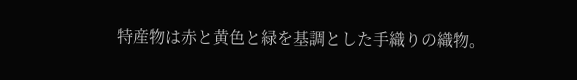特産物は赤と黄色と緑を基調とした手織りの織物。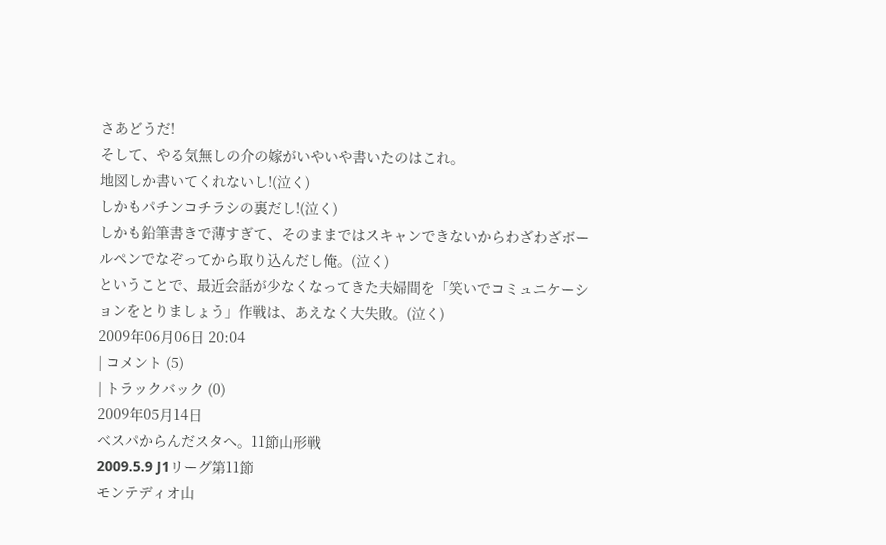さあどうだ!
そして、やる気無しの介の嫁がいやいや書いたのはこれ。
地図しか書いてくれないし!(泣く)
しかもパチンコチラシの裏だし!(泣く)
しかも鉛筆書きで薄すぎて、そのままではスキャンできないからわざわざボールペンでなぞってから取り込んだし俺。(泣く)
ということで、最近会話が少なくなってきた夫婦間を「笑いでコミュニケーションをとりましょう」作戦は、あえなく大失敗。(泣く)
2009年06月06日 20:04
| コメント (5)
| トラックバック (0)
2009年05月14日
べスパからんだスタへ。11節山形戦
2009.5.9 J1リーグ第11節
モンテディオ山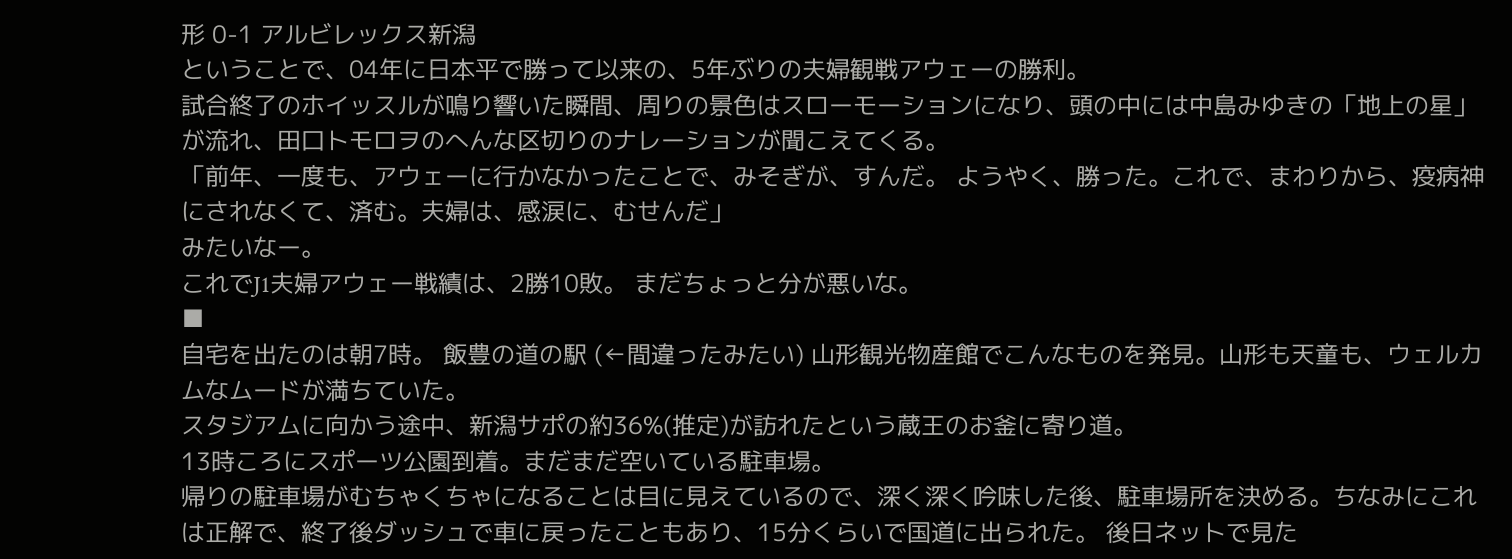形 0-1 アルビレックス新潟
ということで、04年に日本平で勝って以来の、5年ぶりの夫婦観戦アウェーの勝利。
試合終了のホイッスルが鳴り響いた瞬間、周りの景色はスローモーションになり、頭の中には中島みゆきの「地上の星」が流れ、田口トモロヲのへんな区切りのナレーションが聞こえてくる。
「前年、一度も、アウェーに行かなかったことで、みそぎが、すんだ。 ようやく、勝った。これで、まわりから、疫病神にされなくて、済む。夫婦は、感涙に、むせんだ」
みたいなー。
これでJ1夫婦アウェー戦績は、2勝10敗。 まだちょっと分が悪いな。
■
自宅を出たのは朝7時。 飯豊の道の駅 (←間違ったみたい) 山形観光物産館でこんなものを発見。山形も天童も、ウェルカムなムードが満ちていた。
スタジアムに向かう途中、新潟サポの約36%(推定)が訪れたという蔵王のお釜に寄り道。
13時ころにスポーツ公園到着。まだまだ空いている駐車場。
帰りの駐車場がむちゃくちゃになることは目に見えているので、深く深く吟味した後、駐車場所を決める。ちなみにこれは正解で、終了後ダッシュで車に戻ったこともあり、15分くらいで国道に出られた。 後日ネットで見た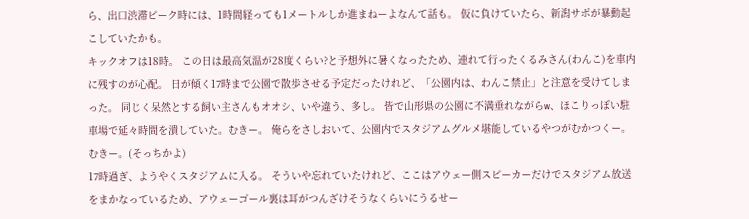ら、出口渋滞ピーク時には、1時間経っても1メートルしか進まねーよなんて話も。 仮に負けていたら、新潟サポが暴動起こしていたかも。
キックオフは18時。 この日は最高気温が28度くらい?と予想外に暑くなったため、連れて行ったくるみさん(わんこ)を車内に残すのが心配。 日が傾く17時まで公園で散歩させる予定だったけれど、「公園内は、わんこ禁止」と注意を受けてしまった。 同じく呆然とする飼い主さんもオオシ、いや違う、多し。 皆で山形県の公園に不満垂れながらw、ほこりっぽい駐車場で延々時間を潰していた。むきー。 俺らをさしおいて、公園内でスタジアムグルメ堪能しているやつがむかつくー。むきー。(そっちかよ)
17時過ぎ、ようやくスタジアムに入る。 そういや忘れていたけれど、ここはアウェー側スピーカーだけでスタジアム放送をまかなっているため、アウェーゴール裏は耳がつんざけそうなくらいにうるせー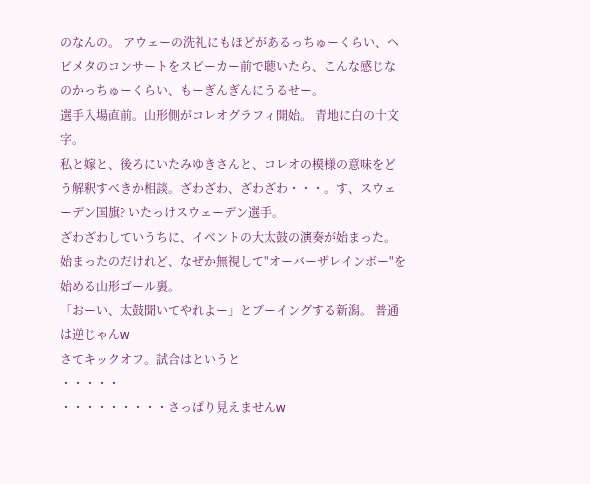のなんの。 アウェーの洗礼にもほどがあるっちゅーくらい、ヘビメタのコンサートをスピーカー前で聴いたら、こんな感じなのかっちゅーくらい、もーぎんぎんにうるせー。
選手入場直前。山形側がコレオグラフィ開始。 青地に白の十文字。
私と嫁と、後ろにいたみゆきさんと、コレオの模様の意味をどう解釈すべきか相談。ざわざわ、ざわざわ・・・。す、スウェーデン国旗? いたっけスウェーデン選手。
ざわざわしていうちに、イベントの大太鼓の演奏が始まった。始まったのだけれど、なぜか無視して"オーバーザレインボー"を始める山形ゴール裏。
「おーい、太鼓聞いてやれよー」とブーイングする新潟。 普通は逆じゃんw
さてキックオフ。試合はというと
・・・・・
・・・・・・・・・さっぱり見えませんw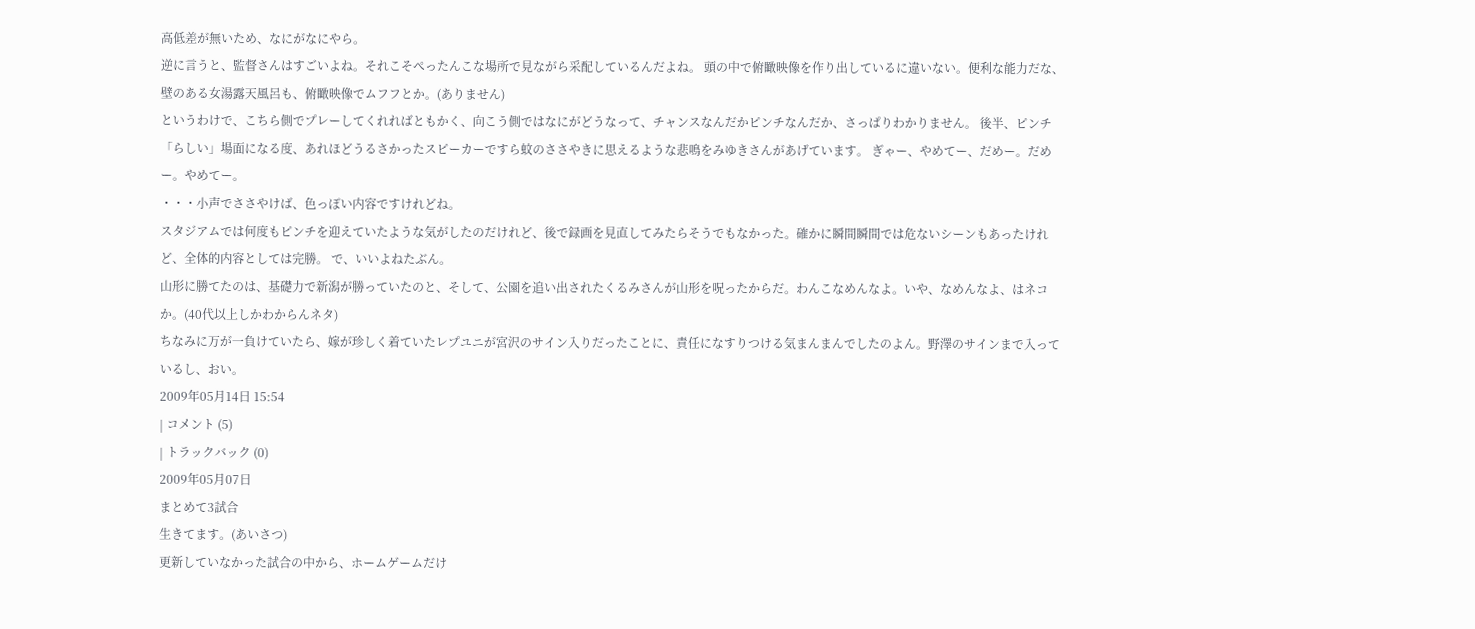高低差が無いため、なにがなにやら。
逆に言うと、監督さんはすごいよね。それこそぺったんこな場所で見ながら采配しているんだよね。 頭の中で俯瞰映像を作り出しているに違いない。便利な能力だな、壁のある女湯露天風呂も、俯瞰映像でムフフとか。(ありません)
というわけで、こちら側でプレーしてくれればともかく、向こう側ではなにがどうなって、チャンスなんだかピンチなんだか、さっぱりわかりません。 後半、ピンチ「らしい」場面になる度、あれほどうるさかったスピーカーですら蚊のささやきに思えるような悲鳴をみゆきさんがあげています。 ぎゃー、やめてー、だめー。だめー。やめてー。
・・・小声でささやけば、色っぽい内容ですけれどね。
スタジアムでは何度もピンチを迎えていたような気がしたのだけれど、後で録画を見直してみたらそうでもなかった。確かに瞬間瞬間では危ないシーンもあったけれど、全体的内容としては完勝。 で、いいよねたぶん。
山形に勝てたのは、基礎力で新潟が勝っていたのと、そして、公園を追い出されたくるみさんが山形を呪ったからだ。わんこなめんなよ。いや、なめんなよ、はネコか。(40代以上しかわからんネタ)
ちなみに万が一負けていたら、嫁が珍しく着ていたレプユニが宮沢のサイン入りだったことに、責任になすりつける気まんまんでしたのよん。野澤のサインまで入っているし、おい。
2009年05月14日 15:54
| コメント (5)
| トラックバック (0)
2009年05月07日
まとめて3試合
生きてます。(あいさつ)
更新していなかった試合の中から、ホームゲームだけ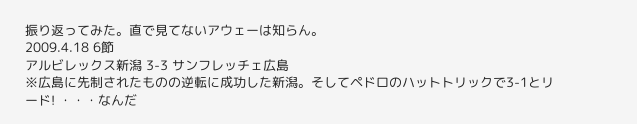振り返ってみた。直で見てないアウェーは知らん。
2009.4.18 6節
アルビレックス新潟 3-3 サンフレッチェ広島
※広島に先制されたものの逆転に成功した新潟。そしてペドロのハットトリックで3-1とリード! ・・・なんだ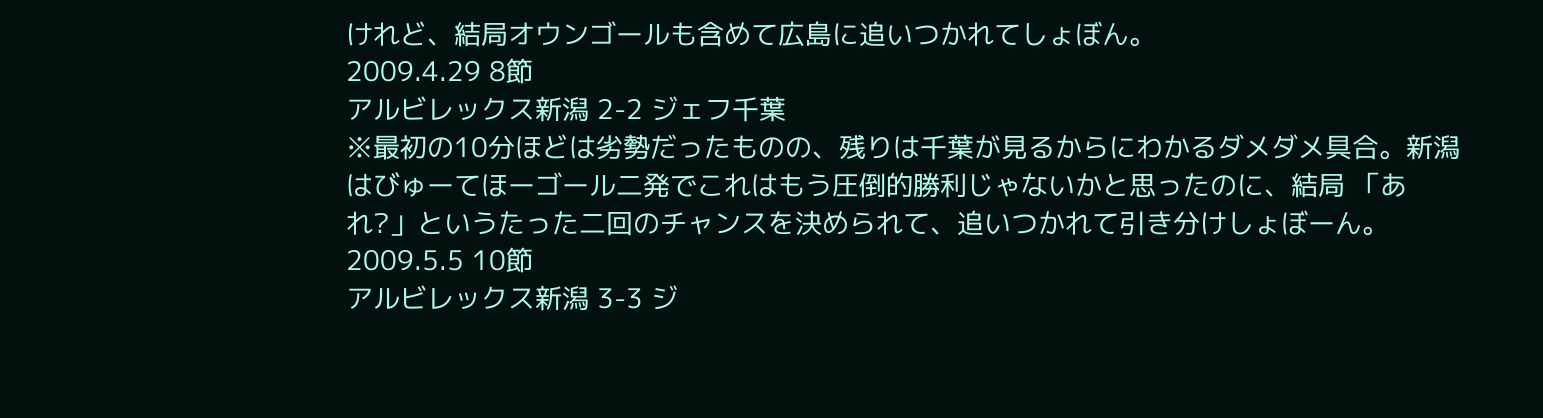けれど、結局オウンゴールも含めて広島に追いつかれてしょぼん。
2009.4.29 8節
アルビレックス新潟 2-2 ジェフ千葉
※最初の10分ほどは劣勢だったものの、残りは千葉が見るからにわかるダメダメ具合。新潟はびゅーてほーゴール二発でこれはもう圧倒的勝利じゃないかと思ったのに、結局 「あれ?」というたった二回のチャンスを決められて、追いつかれて引き分けしょぼーん。
2009.5.5 10節
アルビレックス新潟 3-3 ジ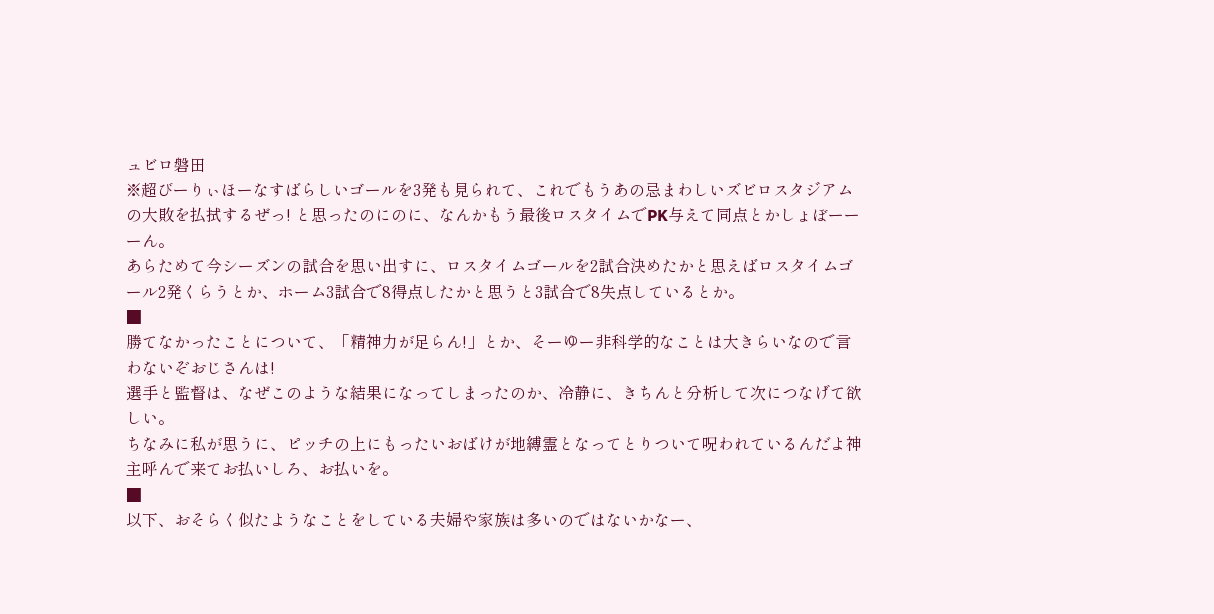ュビロ磐田
※超びーりぃほーなすばらしいゴールを3発も見られて、これでもうあの忌まわしいズビロスタジアムの大敗を払拭するぜっ! と思ったのにのに、なんかもう最後ロスタイムでPK与えて同点とかしょぼーーーん。
あらためて今シーズンの試合を思い出すに、ロスタイムゴールを2試合決めたかと思えばロスタイムゴール2発くらうとか、ホーム3試合で8得点したかと思うと3試合で8失点しているとか。
■
勝てなかったことについて、「精神力が足らん!」とか、そーゆー非科学的なことは大きらいなので言わないぞおじさんは!
選手と監督は、なぜこのような結果になってしまったのか、冷静に、きちんと分析して次につなげて欲しい。
ちなみに私が思うに、ピッチの上にもったいおばけが地縛霊となってとりついて呪われているんだよ神主呼んで来てお払いしろ、お払いを。
■
以下、おそらく似たようなことをしている夫婦や家族は多いのではないかなー、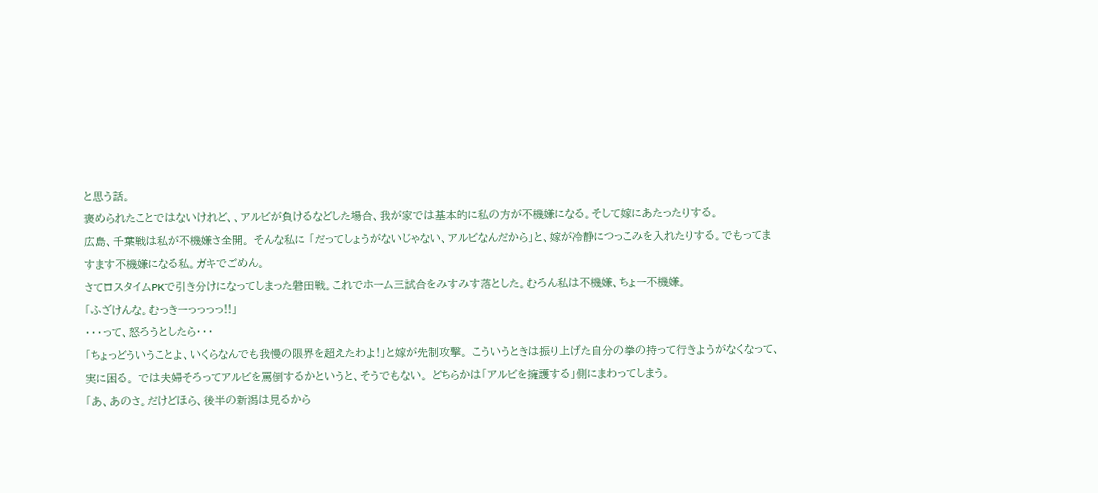と思う話。
褒められたことではないけれど、、アルビが負けるなどした場合、我が家では基本的に私の方が不機嫌になる。そして嫁にあたったりする。
広島、千葉戦は私が不機嫌さ全開。 そんな私に 「だってしょうがないじゃない、アルビなんだから」と、嫁が冷静につっこみを入れたりする。でもってますます不機嫌になる私。ガキでごめん。
さてロスタイムPKで引き分けになってしまった磐田戦。これでホーム三試合をみすみす落とした。むろん私は不機嫌、ちょー不機嫌。
「ふざけんな。むっきーっっっっ!!」
・・・って、怒ろうとしたら・・・
「ちょっどういうことよ、いくらなんでも我慢の限界を超えたわよ!」と嫁が先制攻撃。 こういうときは振り上げた自分の拳の持って行きようがなくなって、実に困る。 では夫婦そろってアルビを罵倒するかというと、そうでもない。 どちらかは「アルビを擁護する」側にまわってしまう。
「あ、あのさ。だけどほら、後半の新潟は見るから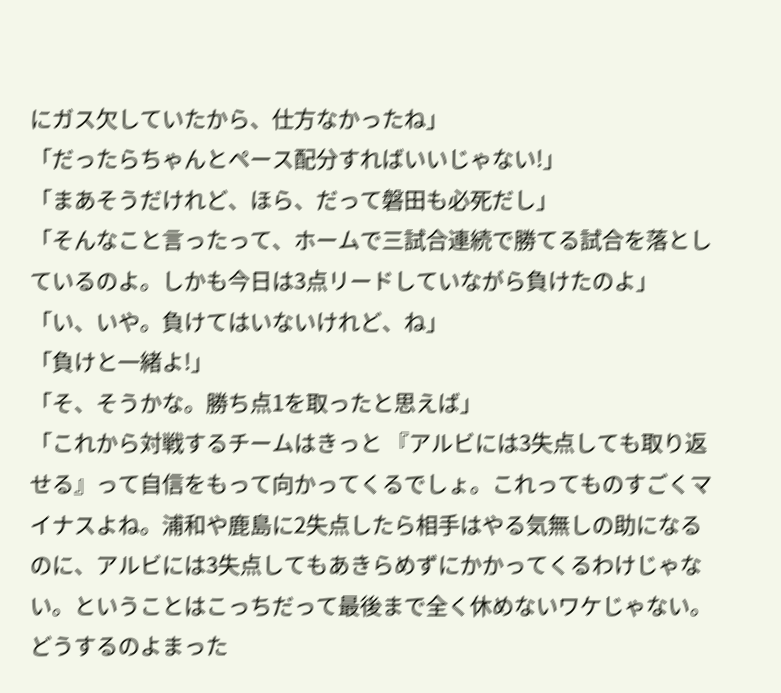にガス欠していたから、仕方なかったね」
「だったらちゃんとペース配分すればいいじゃない!」
「まあそうだけれど、ほら、だって磐田も必死だし」
「そんなこと言ったって、ホームで三試合連続で勝てる試合を落としているのよ。しかも今日は3点リードしていながら負けたのよ」
「い、いや。負けてはいないけれど、ね」
「負けと一緒よ!」
「そ、そうかな。勝ち点1を取ったと思えば」
「これから対戦するチームはきっと 『アルビには3失点しても取り返せる』って自信をもって向かってくるでしょ。これってものすごくマイナスよね。浦和や鹿島に2失点したら相手はやる気無しの助になるのに、アルビには3失点してもあきらめずにかかってくるわけじゃない。ということはこっちだって最後まで全く休めないワケじゃない。どうするのよまった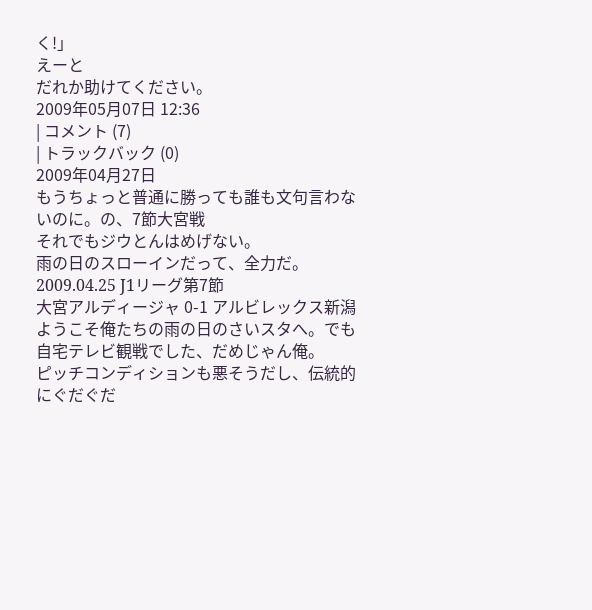く!」
えーと
だれか助けてください。
2009年05月07日 12:36
| コメント (7)
| トラックバック (0)
2009年04月27日
もうちょっと普通に勝っても誰も文句言わないのに。の、7節大宮戦
それでもジウとんはめげない。
雨の日のスローインだって、全力だ。
2009.04.25 J1リーグ第7節
大宮アルディージャ 0-1 アルビレックス新潟
ようこそ俺たちの雨の日のさいスタへ。でも自宅テレビ観戦でした、だめじゃん俺。
ピッチコンディションも悪そうだし、伝統的にぐだぐだ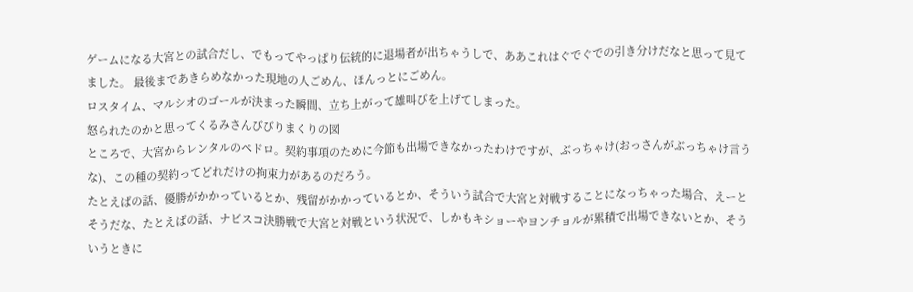ゲームになる大宮との試合だし、でもってやっぱり伝統的に退場者が出ちゃうしで、ああこれはぐでぐでの引き分けだなと思って見てました。 最後まであきらめなかった現地の人ごめん、ほんっとにごめん。
ロスタイム、マルシオのゴールが決まった瞬間、立ち上がって雄叫びを上げてしまった。
怒られたのかと思ってくるみさんびびりまくりの図
ところで、大宮からレンタルのペドロ。契約事項のために今節も出場できなかったわけですが、ぶっちゃけ(おっさんがぶっちゃけ言うな)、この種の契約ってどれだけの拘束力があるのだろう。
たとえばの話、優勝がかかっているとか、残留がかかっているとか、そういう試合で大宮と対戦することになっちゃった場合、えーとそうだな、たとえばの話、ナビスコ決勝戦で大宮と対戦という状況で、しかもキショーやヨンチョルが累積で出場できないとか、そういうときに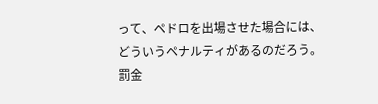って、ペドロを出場させた場合には、どういうペナルティがあるのだろう。 罰金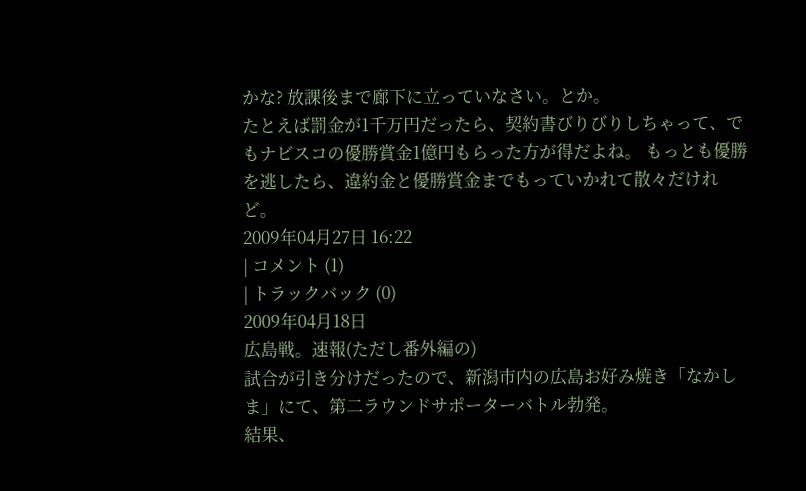かな? 放課後まで廊下に立っていなさい。とか。
たとえば罰金が1千万円だったら、契約書びりびりしちゃって、でもナビスコの優勝賞金1億円もらった方が得だよね。 もっとも優勝を逃したら、違約金と優勝賞金までもっていかれて散々だけれど。
2009年04月27日 16:22
| コメント (1)
| トラックバック (0)
2009年04月18日
広島戦。速報(ただし番外編の)
試合が引き分けだったので、新潟市内の広島お好み焼き「なかしま」にて、第二ラウンドサポーターバトル勃発。
結果、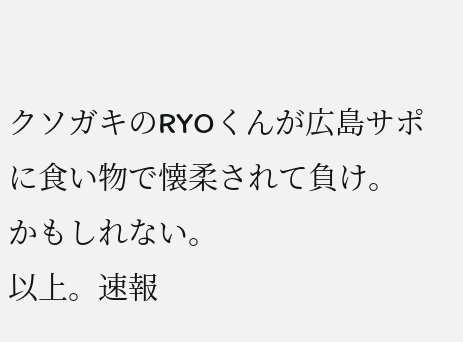クソガキのRYOくんが広島サポに食い物で懐柔されて負け。 かもしれない。
以上。速報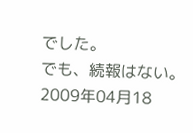でした。
でも、続報はない。
2009年04月18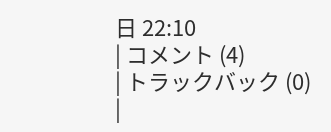日 22:10
| コメント (4)
| トラックバック (0)
|